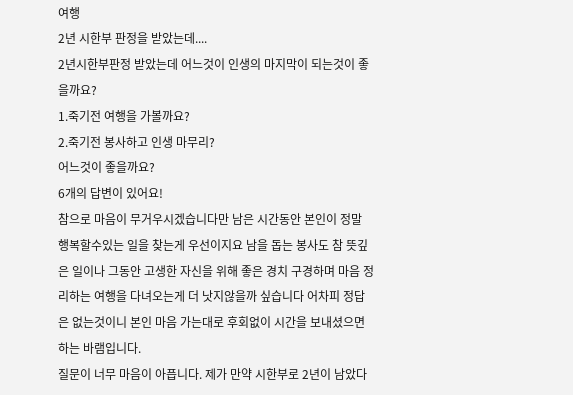여행
2년 시한부 판정을 받았는데....
2년시한부판정 받았는데 어느것이 인생의 마지막이 되는것이 좋을까요?
1.죽기전 여행을 가볼까요?
2.죽기전 봉사하고 인생 마무리?
어느것이 좋을까요?
6개의 답변이 있어요!
참으로 마음이 무거우시겠습니다만 남은 시간동안 본인이 정말 행복할수있는 일을 찾는게 우선이지요 남을 돕는 봉사도 참 뜻깊은 일이나 그동안 고생한 자신을 위해 좋은 경치 구경하며 마음 정리하는 여행을 다녀오는게 더 낫지않을까 싶습니다 어차피 정답은 없는것이니 본인 마음 가는대로 후회없이 시간을 보내셨으면 하는 바램입니다.
질문이 너무 마음이 아픕니다. 제가 만약 시한부로 2년이 남았다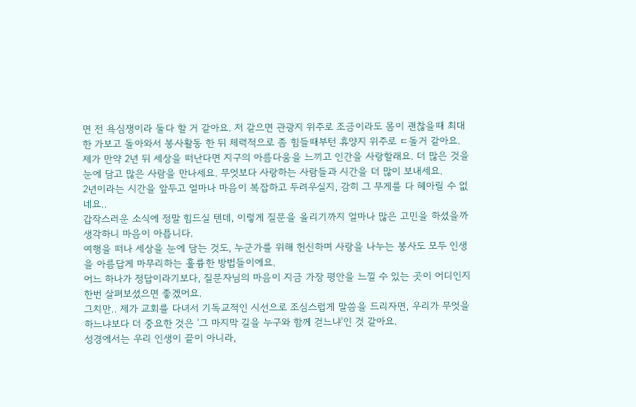면 전 욕심쟁이라 둘다 할 거 같아요. 저 같으면 관광지 위주로 조금이라도 몸이 괜찮을때 최대한 가보고 돌아와서 봉사활동 한 뒤 체력적으로 좀 힘들때부턴 휴양지 위주로 ㄷ돌거 같아요. 제가 만약 2년 뒤 세상을 떠난다면 지구의 아름다움을 느끼고 인간을 사랑할래요. 더 많은 것을 눈에 담고 많은 사람을 만나세요. 무엇보다 사랑하는 사람들과 시간을 더 많이 보내세요.
2년이라는 시간을 앞두고 얼마나 마음이 복잡하고 두려우실지, 감히 그 무게를 다 헤아릴 수 없네요..
갑작스러운 소식에 정말 힘드실 텐데, 이렇게 질문을 올리기까지 얼마나 많은 고민을 하셨을까 생각하니 마음이 아픕니다.
여행을 떠나 세상을 눈에 담는 것도, 누군가를 위해 헌신하며 사랑을 나누는 봉사도 모두 인생을 아름답게 마무리하는 훌륭한 방법들이에요.
어느 하나가 정답이라기보다, 질문자님의 마음이 지금 가장 평안을 느낄 수 있는 곳이 어디인지 한번 살펴보셨으면 좋겠어요.
그치만.. 제가 교회를 다녀서 기독교적인 시선으로 조심스럽게 말씀을 드리자면, 우리가 무엇을 하느냐보다 더 중요한 것은 '그 마지막 길을 누구와 함께 걷느냐'인 것 같아요.
성경에서는 우리 인생이 끝이 아니라,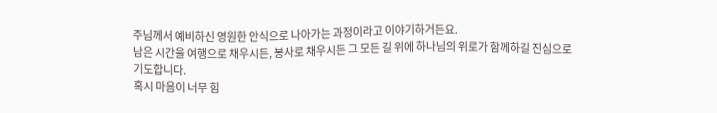주님께서 예비하신 영원한 안식으로 나아가는 과정이라고 이야기하거든요.
남은 시간을 여행으로 채우시든, 봉사로 채우시든 그 모든 길 위에 하나님의 위로가 함께하길 진심으로 기도합니다.
혹시 마음이 너무 힘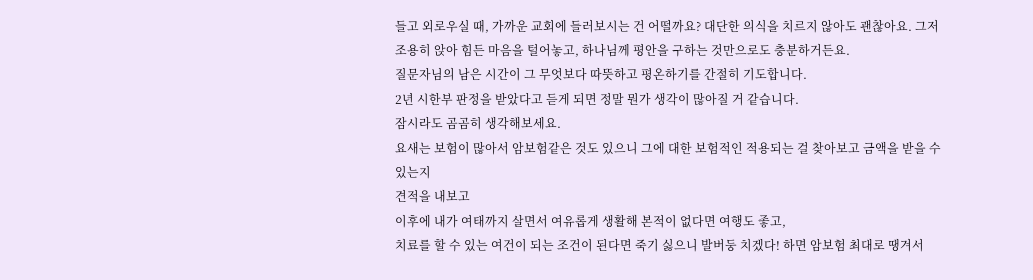들고 외로우실 때, 가까운 교회에 들러보시는 건 어떨까요? 대단한 의식을 치르지 않아도 괜찮아요. 그저 조용히 앉아 힘든 마음을 털어놓고, 하나님께 평안을 구하는 것만으로도 충분하거든요.
질문자님의 남은 시간이 그 무엇보다 따뜻하고 평온하기를 간절히 기도합니다.
2년 시한부 판정을 받았다고 듣게 되면 정말 뭔가 생각이 많아질 거 같습니다.
잠시라도 곰곰히 생각해보세요.
요새는 보험이 많아서 암보험같은 것도 있으니 그에 대한 보험적인 적용되는 걸 찾아보고 금액을 받을 수 있는지
견적을 내보고
이후에 내가 여태까지 살면서 여유롭게 생활해 본적이 없다면 여행도 좋고,
치료를 할 수 있는 여건이 되는 조건이 된다면 죽기 싫으니 발버둥 치겠다! 하면 암보험 최대로 땡겨서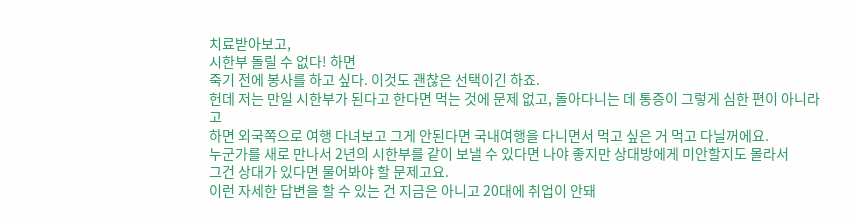치료받아보고,
시한부 돌릴 수 없다! 하면
죽기 전에 봉사를 하고 싶다. 이것도 괜찮은 선택이긴 하죠.
헌데 저는 만일 시한부가 된다고 한다면 먹는 것에 문제 없고, 돌아다니는 데 통증이 그렇게 심한 편이 아니라고
하면 외국쪽으로 여행 다녀보고 그게 안된다면 국내여행을 다니면서 먹고 싶은 거 먹고 다닐꺼에요.
누군가를 새로 만나서 2년의 시한부를 같이 보낼 수 있다면 나야 좋지만 상대방에게 미안할지도 몰라서
그건 상대가 있다면 물어봐야 할 문제고요.
이런 자세한 답변을 할 수 있는 건 지금은 아니고 20대에 취업이 안돼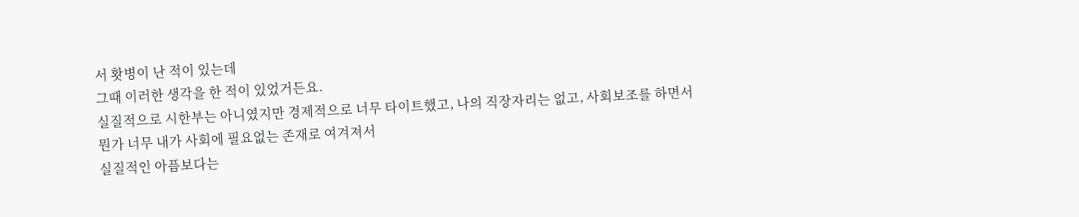서 홧병이 난 적이 있는데
그때 이러한 생각을 한 적이 있었거든요.
실질적으로 시한부는 아니였지만 경제적으로 너무 타이트했고, 나의 직장자리는 없고, 사회보조를 하면서
뭔가 너무 내가 사회에 필요없는 존재로 여겨져서
실질적인 아픔보다는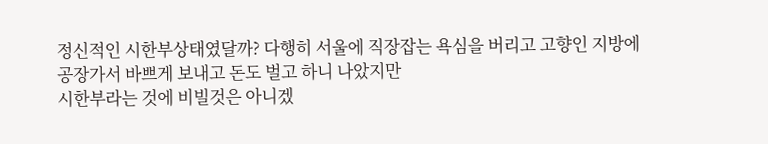정신적인 시한부상태였달까? 다행히 서울에 직장잡는 욕심을 버리고 고향인 지방에
공장가서 바쁘게 보내고 돈도 벌고 하니 나았지만
시한부라는 것에 비빌것은 아니겠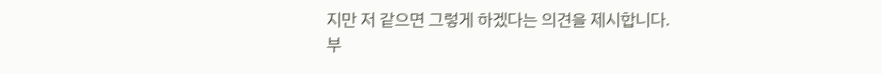지만 저 같으면 그렇게 하겠다는 의견을 제시합니다.
부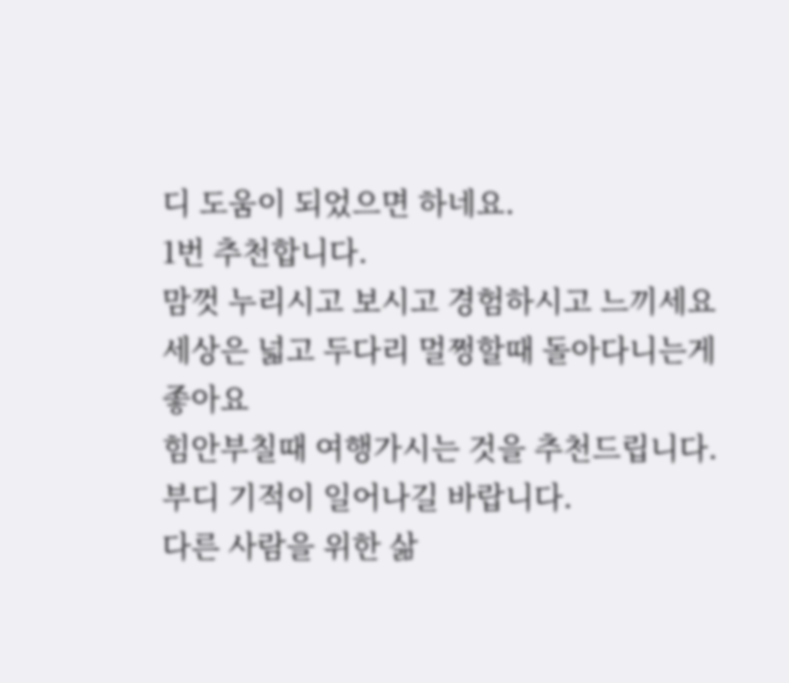디 도움이 되었으면 하네요.
1번 추천합니다.
맘껏 누리시고 보시고 경험하시고 느끼세요
세상은 넓고 두다리 멀쩡할때 돌아다니는게 좋아요
힘안부칠때 여행가시는 것을 추천드립니다.
부디 기적이 일어나길 바랍니다.
다른 사람을 위한 삶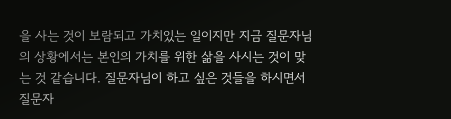을 사는 것이 보람되고 가치있는 일이지만 지금 질문자님의 상황에서는 본인의 가치를 위한 삶을 사시는 것이 맞는 것 같습니다. 질문자님이 하고 싶은 것들을 하시면서 질문자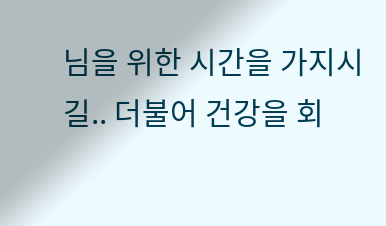님을 위한 시간을 가지시길.. 더불어 건강을 회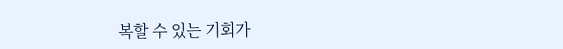복할 수 있는 기회가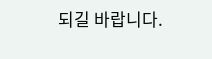되길 바랍니다.